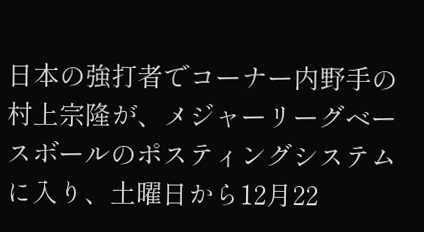日本の強打者でコーナー内野手の村上宗隆が、メジャーリーグベースボールのポスティングシステムに入り、土曜日から12月22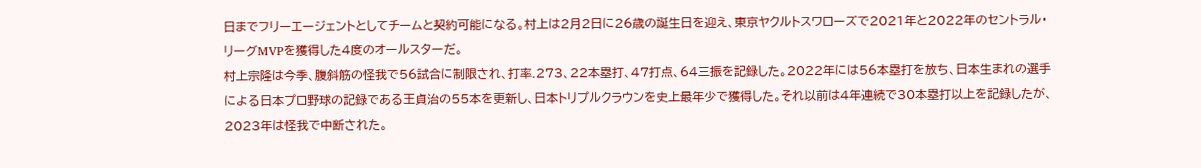日までフリーエージェントとしてチームと契約可能になる。村上は2月2日に26歳の誕生日を迎え、東京ヤクルトスワローズで2021年と2022年のセントラル・リーグMVPを獲得した4度のオールスターだ。
村上宗隆は今季、腹斜筋の怪我で56試合に制限され、打率.273、22本塁打、47打点、64三振を記録した。2022年には56本塁打を放ち、日本生まれの選手による日本プロ野球の記録である王貞治の55本を更新し、日本トリプルクラウンを史上最年少で獲得した。それ以前は4年連続で30本塁打以上を記録したが、2023年は怪我で中断された。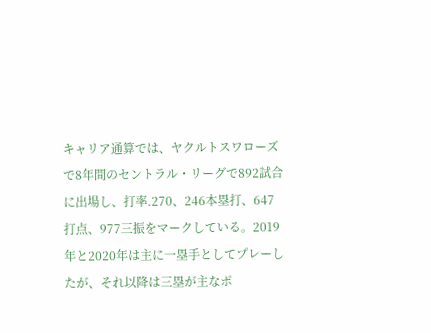キャリア通算では、ヤクルトスワローズで8年間のセントラル・リーグで892試合に出場し、打率.270、246本塁打、647打点、977三振をマークしている。2019年と2020年は主に一塁手としてプレーしたが、それ以降は三塁が主なポ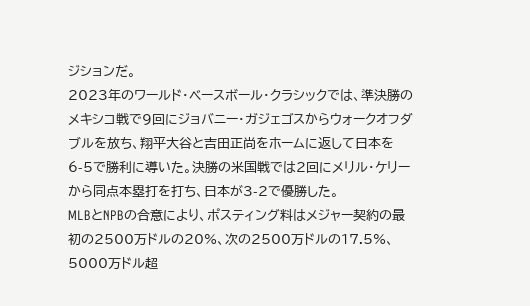ジションだ。
2023年のワールド・ベースボール・クラシックでは、準決勝のメキシコ戦で9回にジョバニー・ガジェゴスからウォークオフダブルを放ち、翔平大谷と吉田正尚をホームに返して日本を6-5で勝利に導いた。決勝の米国戦では2回にメリル・ケリーから同点本塁打を打ち、日本が3-2で優勝した。
MLBとNPBの合意により、ポスティング料はメジャー契約の最初の2500万ドルの20%、次の2500万ドルの17.5%、5000万ドル超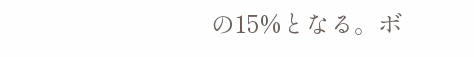の15%となる。ボ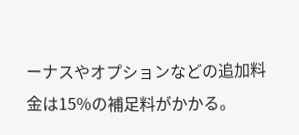ーナスやオプションなどの追加料金は15%の補足料がかかる。